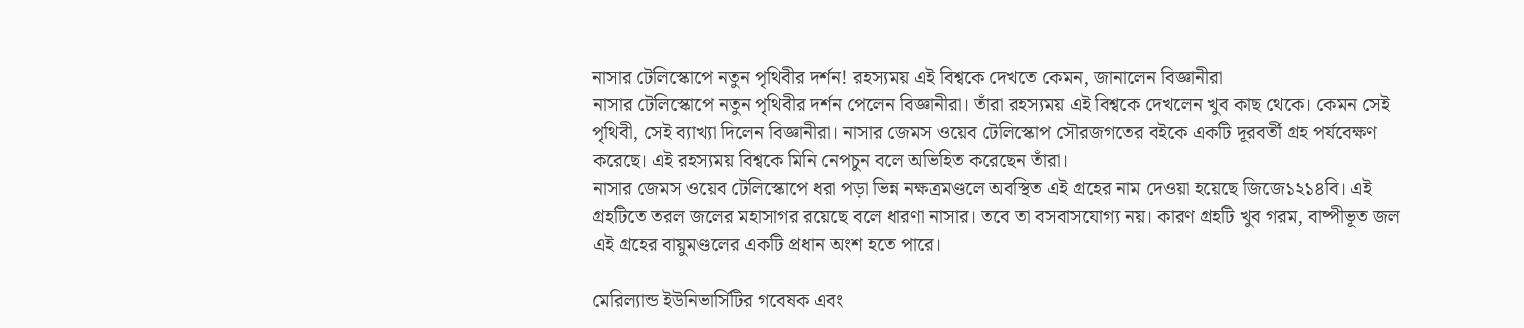নাসার টেলিস্কোপে নতুন পৃথিবীর দর্শন! রহস্যময় এই বিশ্বকে দেখতে কেমন, জানালেন বিজ্ঞানীরা
নাসার টেলিস্কোপে নতুন পৃথিবীর দর্শন পেলেন বিজ্ঞানীরা। তাঁরা রহস্যময় এই বিশ্বকে দেখলেন খুব কাছ থেকে। কেমন সেই পৃথিবী, সেই ব্যাখ্যা দিলেন বিজ্ঞানীরা। নাসার জেমস ওয়েব টেলিস্কোপ সৌরজগতের বইকে একটি দূরবর্তী গ্রহ পর্যবেক্ষণ করেছে। এই রহস্যময় বিশ্বকে মিনি নেপচুন বলে অভিহিত করেছেন তাঁরা।
নাসার জেমস ওয়েব টেলিস্কোপে ধরা পড়া ভিন্ন নক্ষত্রমণ্ডলে অবস্থিত এই গ্রহের নাম দেওয়া হয়েছে জিজে১২১৪বি। এই গ্রহটিতে তরল জলের মহাসাগর রয়েছে বলে ধারণা নাসার। তবে তা বসবাসযোগ্য নয়। কারণ গ্রহটি খুব গরম, বাষ্পীভূত জল এই গ্রহের বায়ুমণ্ডলের একটি প্রধান অংশ হতে পারে।

মেরিল্যান্ড ইউনিভার্সিটির গবেষক এবং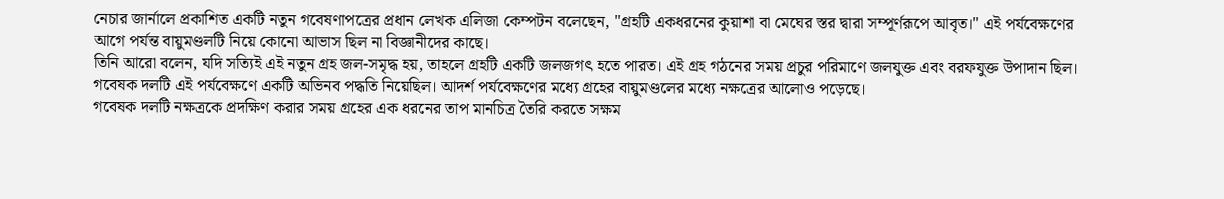নেচার জার্নালে প্রকাশিত একটি নতুন গবেষণাপত্রের প্রধান লেখক এলিজা কেম্পটন বলেছেন, "গ্রহটি একধরনের কুয়াশা বা মেঘের স্তর দ্বারা সম্পূর্ণরূপে আবৃত।" এই পর্যবেক্ষণের আগে পর্যন্ত বায়ুমণ্ডলটি নিয়ে কোনো আভাস ছিল না বিজ্ঞানীদের কাছে।
তিনি আরো বলেন, যদি সত্যিই এই নতুন গ্রহ জল-সমৃদ্ধ হয়, তাহলে গ্রহটি একটি জলজগৎ হতে পারত। এই গ্রহ গঠনের সময় প্রচুর পরিমাণে জলযুক্ত এবং বরফযুক্ত উপাদান ছিল। গবেষক দলটি এই পর্যবেক্ষণে একটি অভিনব পদ্ধতি নিয়েছিল। আদর্শ পর্যবেক্ষণের মধ্যে গ্রহের বায়ুমণ্ডলের মধ্যে নক্ষত্রের আলোও পড়েছে।
গবেষক দলটি নক্ষত্রকে প্রদক্ষিণ করার সময় গ্রহের এক ধরনের তাপ মানচিত্র তৈরি করতে সক্ষম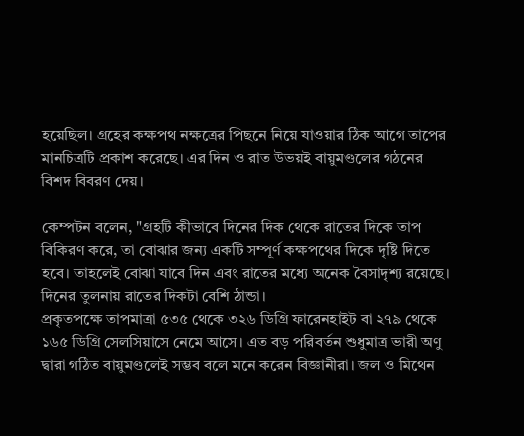হয়েছিল। গ্রহের কক্ষপথ নক্ষত্রের পিছনে নিয়ে যাওয়ার ঠিক আগে তাপের মানচিত্রটি প্রকাশ করেছে। এর দিন ও রাত উভয়ই বায়ুমণ্ডলের গঠনের বিশদ বিবরণ দেয়।

কেম্পটন বলেন, "গ্রহটি কীভাবে দিনের দিক থেকে রাতের দিকে তাপ বিকিরণ করে, তা বোঝার জন্য একটি সম্পূর্ণ কক্ষপথের দিকে দৃষ্টি দিতে হবে। তাহলেই বোঝা যাবে দিন এবং রাতের মধ্যে অনেক বৈসাদৃশ্য রয়েছে। দিনের তুলনায় রাতের দিকটা বেশি ঠান্ডা।
প্রকৃতপক্ষে তাপমাত্রা ৫৩৫ থেকে ৩২৬ ডিগ্রি ফারেনহাইট বা ২৭৯ থেকে ১৬৫ ডিগ্রি সেলসিয়াসে নেমে আসে। এত বড় পরিবর্তন শুধুমাত্র ভারী অণু দ্বারা গঠিত বায়ুমণ্ডলেই সম্ভব বলে মনে করেন বিজ্ঞানীরা। জল ও মিথেন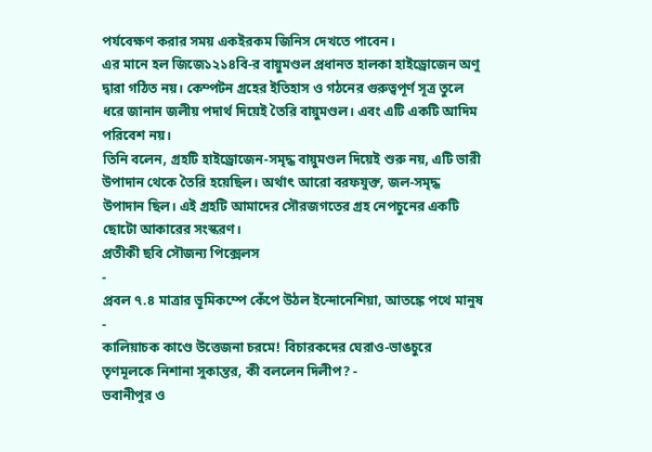পর্যবেক্ষণ করার সময় একইরকম জিনিস দেখতে পাবেন।
এর মানে হল জিজে১২১৪বি-র বায়ুমণ্ডল প্রধানত হালকা হাইড্রোজেন অণু দ্বারা গঠিত নয়। কেম্পটন গ্রহের ইতিহাস ও গঠনের গুরুত্বপূর্ণ সূত্র তুলে ধরে জানান জলীয় পদার্থ দিয়েই তৈরি বায়ুমণ্ডল। এবং এটি একটি আদিম পরিবেশ নয়।
তিনি বলেন, গ্রহটি হাইড্রোজেন-সমৃদ্ধ বায়ুমণ্ডল দিয়েই শুরু নয়, এটি ভারী উপাদান থেকে তৈরি হয়েছিল। অর্থাৎ আরো বরফযুক্ত, জল-সমৃদ্ধ উপাদান ছিল। এই গ্রহটি আমাদের সৌরজগতের গ্রহ নেপচুনের একটি ছোটো আকারের সংস্করণ।
প্রতীকী ছবি সৌজন্য পিক্সেলস
-
প্রবল ৭.৪ মাত্রার ভূমিকম্পে কেঁপে উঠল ইন্দোনেশিয়া, আতঙ্কে পথে মানুষ -
কালিয়াচক কাণ্ডে উত্তেজনা চরমে! বিচারকদের ঘেরাও-ভাঙচুরে তৃণমূলকে নিশানা সুকান্তর, কী বললেন দিলীপ? -
ভবানীপুর ও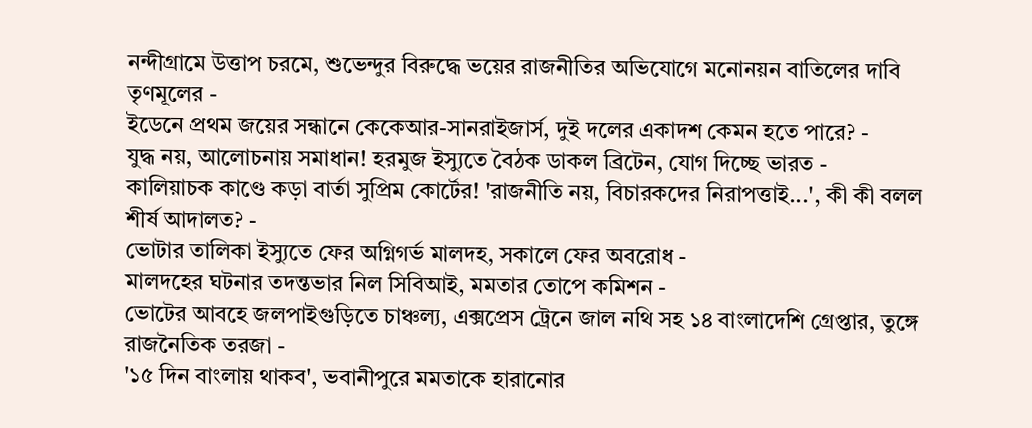নন্দীগ্রামে উত্তাপ চরমে, শুভেন্দুর বিরুদ্ধে ভয়ের রাজনীতির অভিযোগে মনোনয়ন বাতিলের দাবি তৃণমূলের -
ইডেনে প্রথম জয়ের সন্ধানে কেকেআর-সানরাইজার্স, দুই দলের একাদশ কেমন হতে পারে? -
যুদ্ধ নয়, আলোচনায় সমাধান! হরমুজ ইস্যুতে বৈঠক ডাকল ব্রিটেন, যোগ দিচ্ছে ভারত -
কালিয়াচক কাণ্ডে কড়া বার্তা সুপ্রিম কোর্টের! 'রাজনীতি নয়, বিচারকদের নিরাপত্তাই...', কী কী বলল শীর্ষ আদালত? -
ভোটার তালিকা ইস্যুতে ফের অগ্নিগর্ভ মালদহ, সকালে ফের অবরোধ -
মালদহের ঘটনার তদন্তভার নিল সিবিআই, মমতার তোপে কমিশন -
ভোটের আবহে জলপাইগুড়িতে চাঞ্চল্য, এক্সপ্রেস ট্রেনে জাল নথি সহ ১৪ বাংলাদেশি গ্রেপ্তার, তুঙ্গে রাজনৈতিক তরজা -
'১৫ দিন বাংলায় থাকব', ভবানীপুরে মমতাকে হারানোর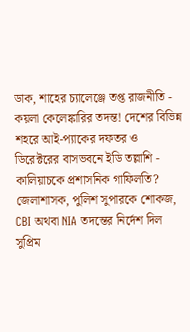ডাক, শাহের চ্যালেঞ্জে তপ্ত রাজনীতি -
কয়লা কেলেঙ্কারির তদন্ত! দেশের বিভিন্ন শহরে আই-প্যাকের দফতর ও ডিরেক্টরের বাসভবনে ইডি তল্লাশি -
কালিয়াচকে প্রশাসনিক গাফিলতি? জেলাশাসক, পুলিশ সুপারকে শোকজ, CBI অথবা NIA তদন্তের নির্দেশ দিল সুপ্রিম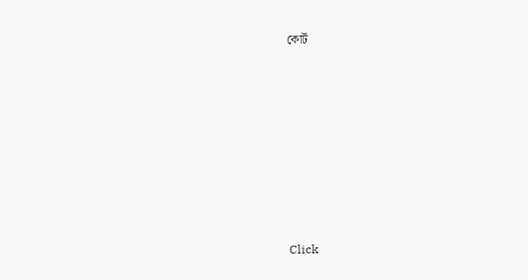কোর্ট












Click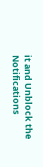it and Unblock the Notifications